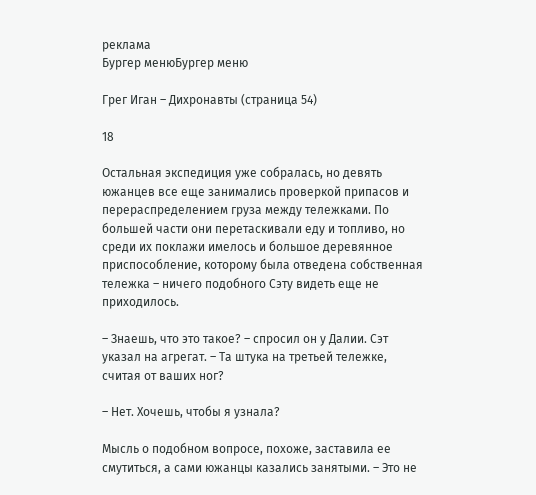реклама
Бургер менюБургер меню

Грег Иган – Дихронавты (страница 54)

18

Остальная экспедиция уже собралась, но девять южанцев все еще занимались проверкой припасов и перераспределением груза между тележками. По большей части они перетаскивали еду и топливо, но среди их поклажи имелось и большое деревянное приспособление, которому была отведена собственная тележка – ничего подобного Сэту видеть еще не приходилось.

– Знаешь, что это такое? – спросил он у Далии. Сэт указал на агрегат. – Та штука на третьей тележке, считая от ваших ног?

– Нет. Хочешь, чтобы я узнала?

Мысль о подобном вопросе, похоже, заставила ее смутиться, а сами южанцы казались занятыми. – Это не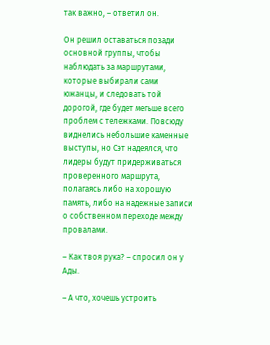так важно, – ответил он.

Он решил оставаться позади основной группы, чтобы наблюдать за маршрутами, которые выбирали сами южанцы, и следовать той дорогой, где будет мегьше всего проблем с тележками. Повсюду виднелись небольшие каменные выступы, но Сэт надеялся, что лидеры будут придерживаться проверенного маршрута, полагаясь либо на хорошую память, либо на надежные записи о собственном переходе между провалами.

– Как твоя рука? – спросил он у Ады.

– А что, хочешь устроить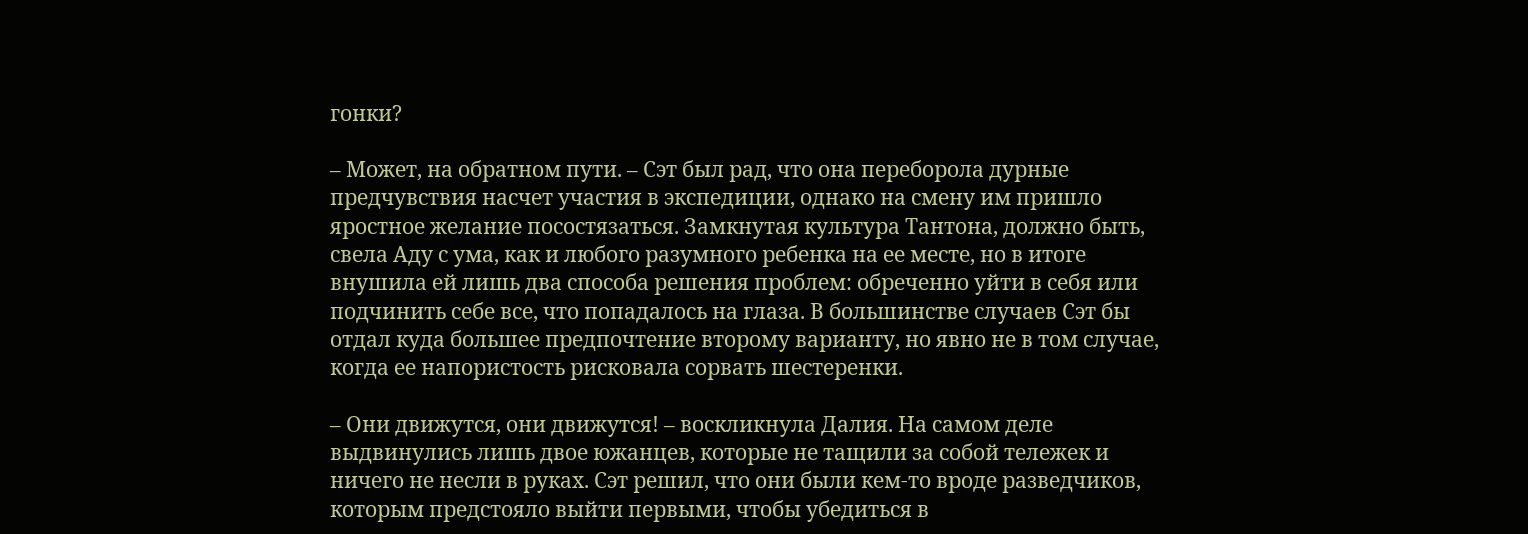гонки?

– Может, на обратном пути. – Сэт был рад, что она переборола дурные предчувствия насчет участия в экспедиции, однако на смену им пришло яростное желание посостязаться. Замкнутая культура Тантона, должно быть, свела Аду с ума, как и любого разумного ребенка на ее месте, но в итоге внушила ей лишь два способа решения проблем: обреченно уйти в себя или подчинить себе все, что попадалось на глаза. В большинстве случаев Сэт бы отдал куда большее предпочтение второму варианту, но явно не в том случае, когда ее напористость рисковала сорвать шестеренки.

– Они движутся, они движутся! – воскликнула Далия. На самом деле выдвинулись лишь двое южанцев, которые не тащили за собой тележек и ничего не несли в руках. Сэт решил, что они были кем-то вроде разведчиков, которым предстояло выйти первыми, чтобы убедиться в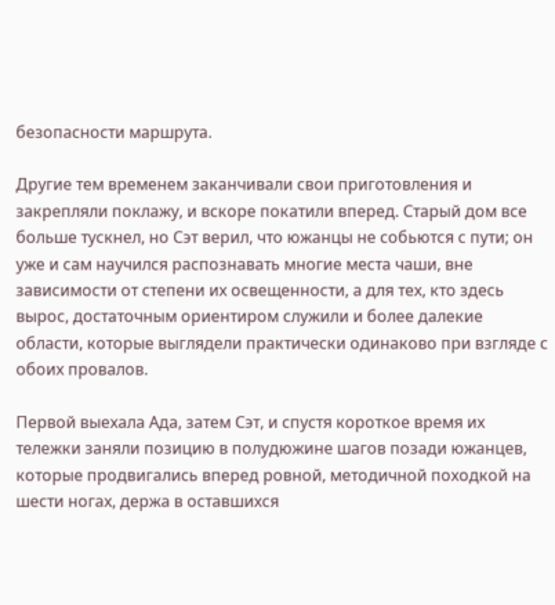безопасности маршрута.

Другие тем временем заканчивали свои приготовления и закрепляли поклажу, и вскоре покатили вперед. Старый дом все больше тускнел, но Сэт верил, что южанцы не собьются с пути; он уже и сам научился распознавать многие места чаши, вне зависимости от степени их освещенности, а для тех, кто здесь вырос, достаточным ориентиром служили и более далекие области, которые выглядели практически одинаково при взгляде с обоих провалов.

Первой выехала Ада, затем Сэт, и спустя короткое время их тележки заняли позицию в полудюжине шагов позади южанцев, которые продвигались вперед ровной, методичной походкой на шести ногах, держа в оставшихся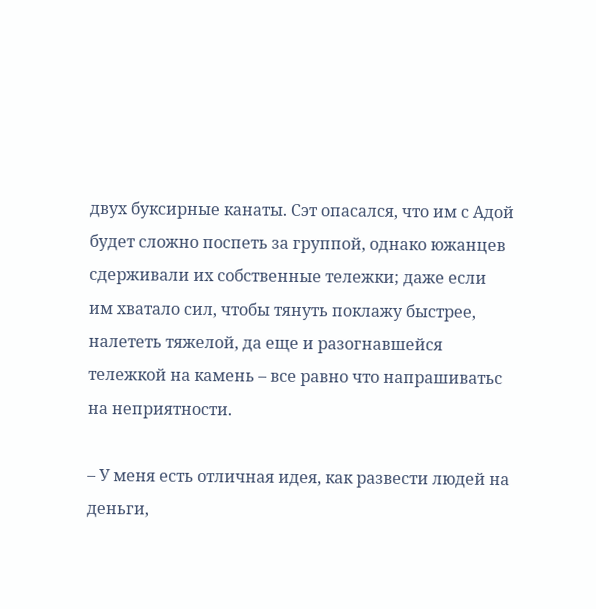двух буксирные канаты. Сэт опасался, что им с Адой будет сложно поспеть за группой, однако южанцев сдерживали их собственные тележки; даже если им хватало сил, чтобы тянуть поклажу быстрее, налететь тяжелой, да еще и разогнавшейся тележкой на камень – все равно что напрашиватьс на неприятности.

– У меня есть отличная идея, как развести людей на деньги,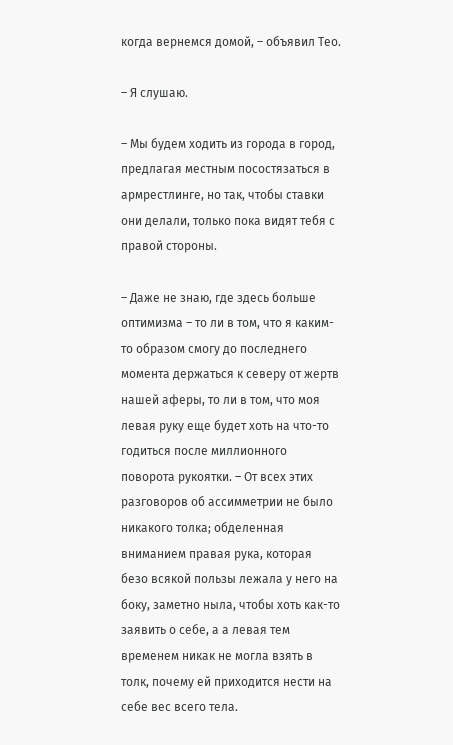когда вернемся домой, – объявил Тео.

– Я слушаю.

– Мы будем ходить из города в город, предлагая местным посостязаться в армрестлинге, но так, чтобы ставки они делали, только пока видят тебя с правой стороны.

– Даже не знаю, где здесь больше оптимизма – то ли в том, что я каким-то образом смогу до последнего момента держаться к северу от жертв нашей аферы, то ли в том, что моя левая руку еще будет хоть на что-то годиться после миллионного поворота рукоятки. – От всех этих разговоров об ассимметрии не было никакого толка; обделенная вниманием правая рука, которая безо всякой пользы лежала у него на боку, заметно ныла, чтобы хоть как-то заявить о себе, а а левая тем временем никак не могла взять в толк, почему ей приходится нести на себе вес всего тела.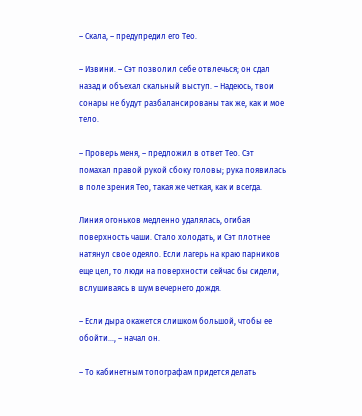– Скала, – предупредил его Тео.

– Извини. – Сэт позволил себе отвлечься; он сдал назад и объехал скальный выступ. – Надеюсь, твои сонары не будут разбалансированы так же, как и мое тело.

– Проверь меня, – предложил в ответ Тео. Сэт помахал правой рукой сбоку головы; рука появилась в поле зрения Тео, такая же четкая, как и всегда.

Линия огоньков медленно удалялась, огибая поверхность чаши. Стало холодать, и Сэт плотнее натянул свое одеяло. Если лагерь на краю парников еще цел, то люди на поверхности сейчас бы сидели, вслушиваясь в шум вечернего дождя.

– Если дыра окажется слишком большой, чтобы ее обойти…, – начал он.

– То кабинетным топографам придется делать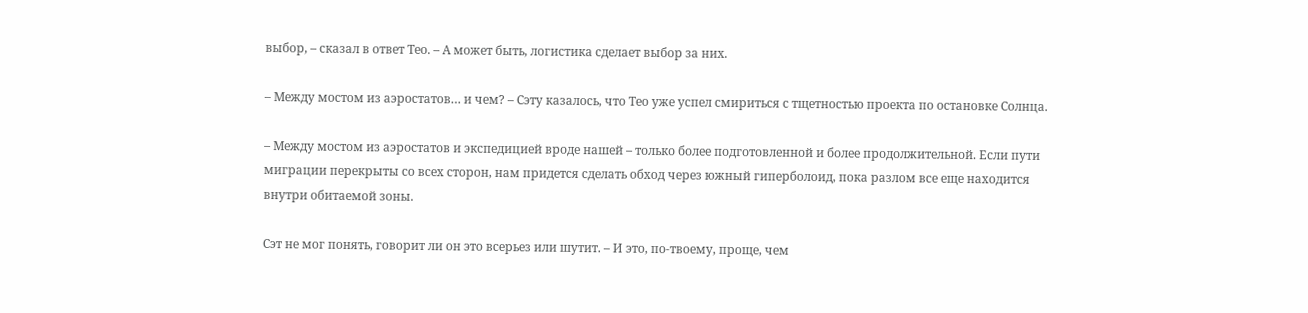выбор, – сказал в ответ Тео. – А может быть, логистика сделает выбор за них.

– Между мостом из аэростатов… и чем? – Сэту казалось, что Тео уже успел смириться с тщетностью проекта по остановке Солнца.

– Между мостом из аэростатов и экспедицией вроде нашей – только более подготовленной и более продолжительной. Если пути миграции перекрыты со всех сторон, нам придется сделать обход через южный гиперболоид, пока разлом все еще находится внутри обитаемой зоны.

Сэт не мог понять, говорит ли он это всерьез или шутит. – И это, по-твоему, проще, чем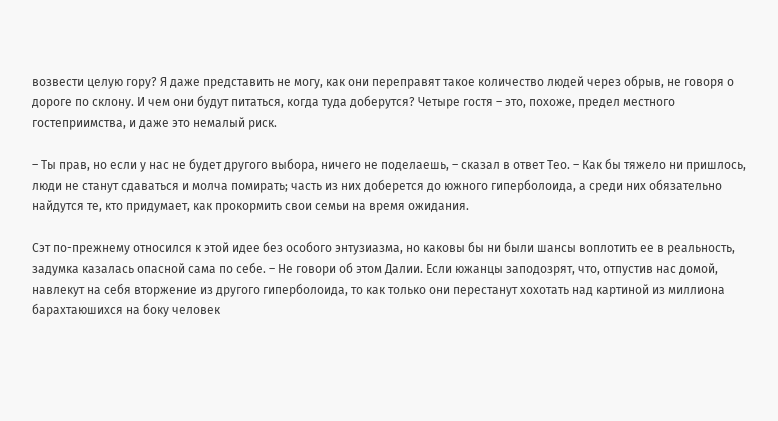возвести целую гору? Я даже представить не могу, как они переправят такое количество людей через обрыв, не говоря о дороге по склону. И чем они будут питаться, когда туда доберутся? Четыре гостя – это, похоже, предел местного гостеприимства, и даже это немалый риск.

– Ты прав, но если у нас не будет другого выбора, ничего не поделаешь, – сказал в ответ Тео. – Как бы тяжело ни пришлось, люди не станут сдаваться и молча помирать; часть из них доберется до южного гиперболоида, а среди них обязательно найдутся те, кто придумает, как прокормить свои семьи на время ожидания.

Сэт по-прежнему относился к этой идее без особого энтузиазма, но каковы бы ни были шансы воплотить ее в реальность, задумка казалась опасной сама по себе. – Не говори об этом Далии. Если южанцы заподозрят, что, отпустив нас домой, навлекут на себя вторжение из другого гиперболоида, то как только они перестанут хохотать над картиной из миллиона барахтаюшихся на боку человек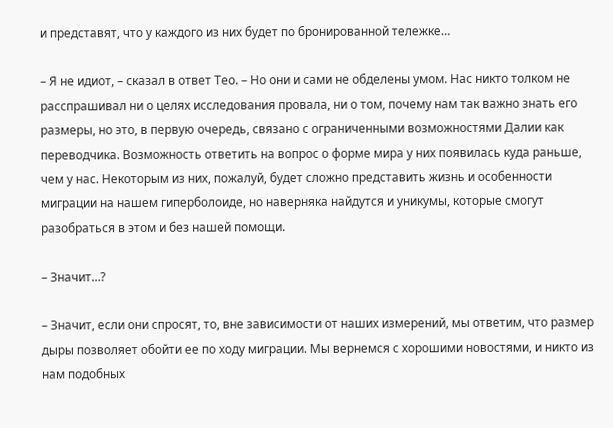и представят, что у каждого из них будет по бронированной тележке…

– Я не идиот, – сказал в ответ Тео. – Но они и сами не обделены умом. Нас никто толком не расспрашивал ни о целях исследования провала, ни о том, почему нам так важно знать его размеры, но это, в первую очередь, связано с ограниченными возможностями Далии как переводчика. Возможность ответить на вопрос о форме мира у них появилась куда раньше, чем у нас. Некоторым из них, пожалуй, будет сложно представить жизнь и особенности миграции на нашем гиперболоиде, но наверняка найдутся и уникумы, которые смогут разобраться в этом и без нашей помощи.

– Значит…?

– Значит, если они спросят, то, вне зависимости от наших измерений, мы ответим, что размер дыры позволяет обойти ее по ходу миграции. Мы вернемся с хорошими новостями, и никто из нам подобных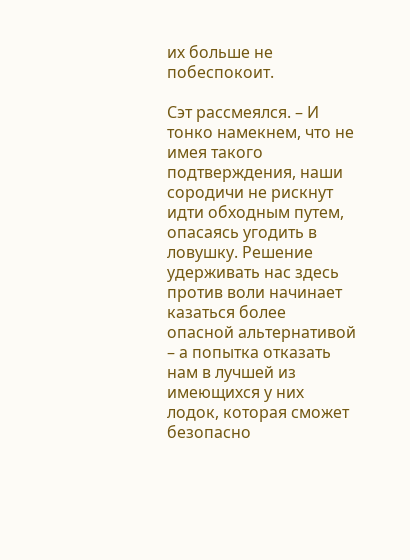их больше не побеспокоит.

Сэт рассмеялся. – И тонко намекнем, что не имея такого подтверждения, наши сородичи не рискнут идти обходным путем, опасаясь угодить в ловушку. Решение удерживать нас здесь против воли начинает казаться более опасной альтернативой – а попытка отказать нам в лучшей из имеющихся у них лодок, которая сможет безопасно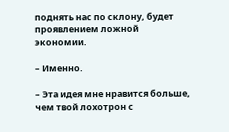поднять нас по склону, будет проявлением ложной экономии.

– Именно.

– Эта идея мне нравится больше, чем твой лохотрон с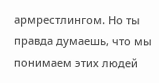армрестлингом. Но ты правда думаешь, что мы понимаем этих людей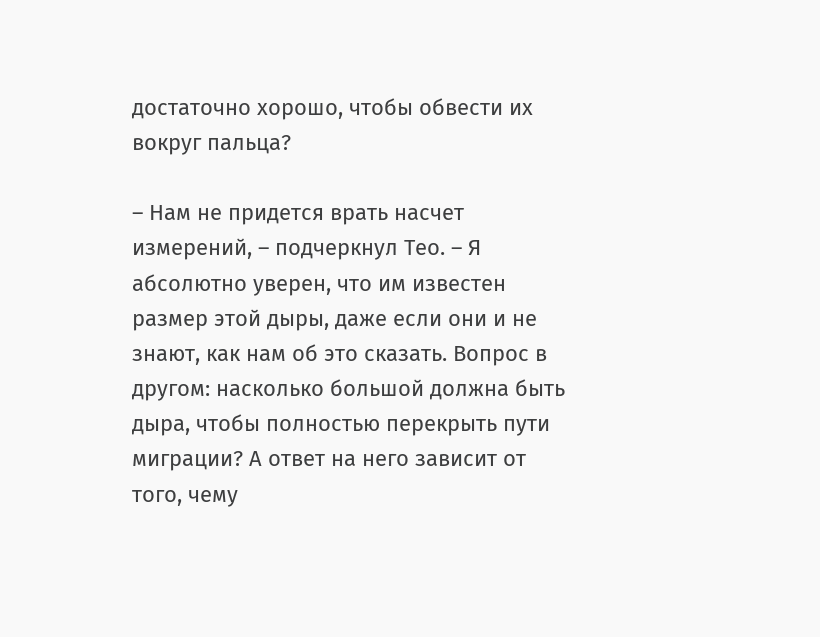достаточно хорошо, чтобы обвести их вокруг пальца?

– Нам не придется врать насчет измерений, – подчеркнул Тео. – Я абсолютно уверен, что им известен размер этой дыры, даже если они и не знают, как нам об это сказать. Вопрос в другом: насколько большой должна быть дыра, чтобы полностью перекрыть пути миграции? А ответ на него зависит от того, чему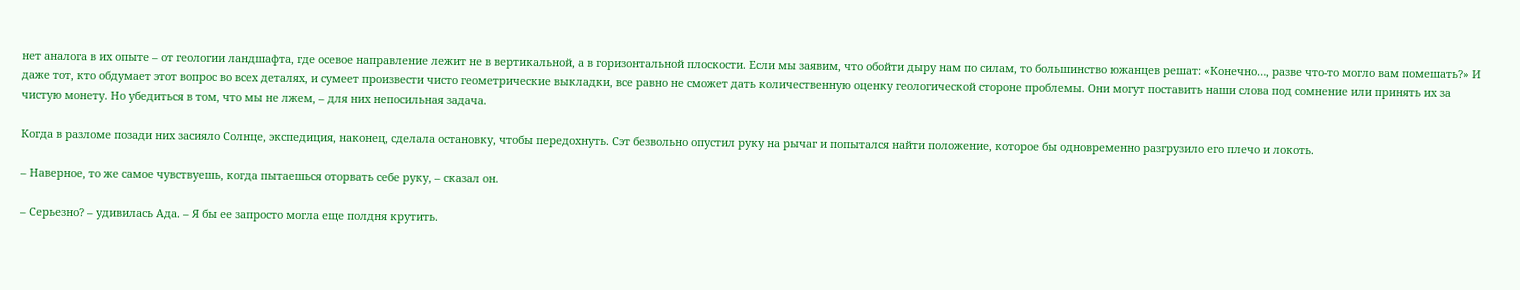нет аналога в их опыте – от геологии ландшафта, где осевое направление лежит не в вертикальной, а в горизонтальной плоскости. Если мы заявим, что обойти дыру нам по силам, то большинство южанцев решат: «Конечно…, разве что-то могло вам помешать?» И даже тот, кто обдумает этот вопрос во всех деталях, и сумеет произвести чисто геометрические выкладки, все равно не сможет дать количественную оценку геологической стороне проблемы. Они могут поставить наши слова под сомнение или принять их за чистую монету. Но убедиться в том, что мы не лжем, – для них непосильная задача.

Когда в разломе позади них засияло Солнце, экспедиция, наконец, сделала остановку, чтобы передохнуть. Сэт безвольно опустил руку на рычаг и попытался найти положение, которое бы одновременно разгрузило его плечо и локоть.

– Наверное, то же самое чувствуешь, когда пытаешься оторвать себе руку, – сказал он.

– Серьезно? – удивилась Ада. – Я бы ее запросто могла еще полдня крутить.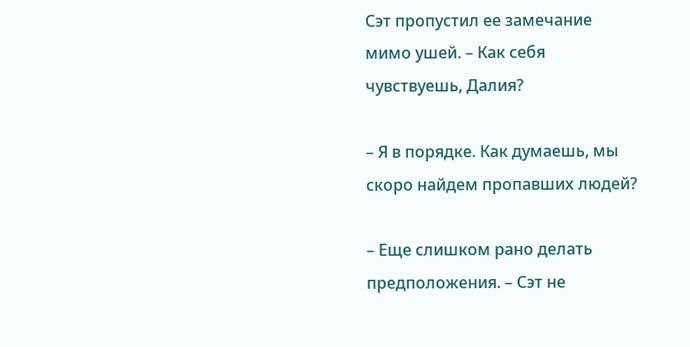Сэт пропустил ее замечание мимо ушей. – Как себя чувствуешь, Далия?

– Я в порядке. Как думаешь, мы скоро найдем пропавших людей?

– Еще слишком рано делать предположения. – Сэт не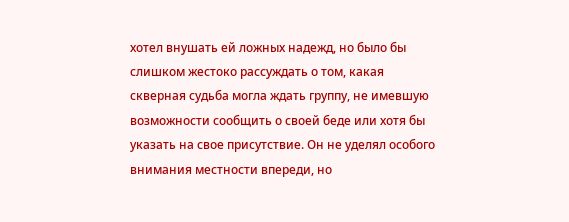хотел внушать ей ложных надежд, но было бы слишком жестоко рассуждать о том, какая скверная судьба могла ждать группу, не имевшую возможности сообщить о своей беде или хотя бы указать на свое присутствие. Он не уделял особого внимания местности впереди, но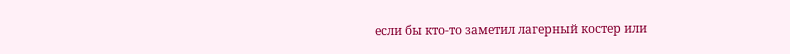если бы кто-то заметил лагерный костер или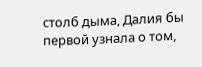столб дыма, Далия бы первой узнала о том,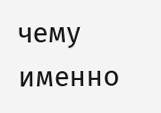чему именно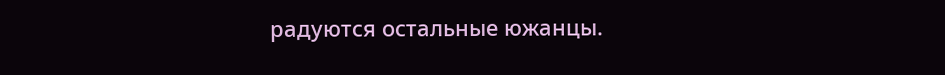радуются остальные южанцы.